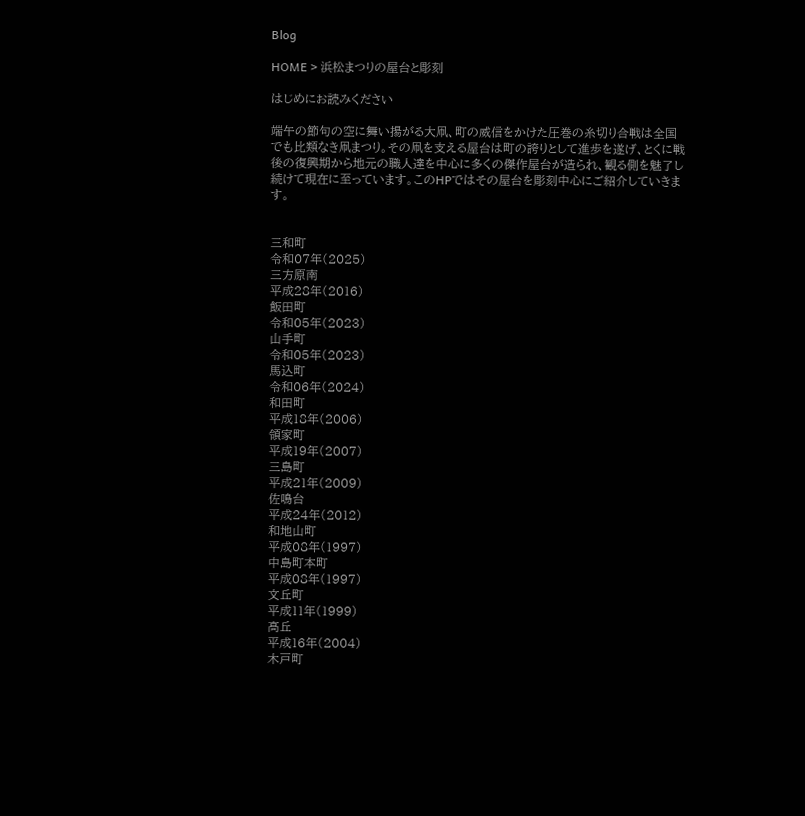Blog

HOME > 浜松まつりの屋台と彫刻

はじめにお読みください

端午の節句の空に舞い揚がる大凧、町の威信をかけた圧巻の糸切り合戦は全国でも比類なき凧まつり。その凧を支える屋台は町の誇りとして進歩を遂げ、とくに戦後の復興期から地元の職人達を中心に多くの傑作屋台が造られ、観る側を魅了し続けて現在に至っています。このHPではその屋台を彫刻中心にご紹介していきます。


三和町
令和07年(2025)
三方原南
平成28年(2016)
飯田町
令和05年(2023)
山手町
令和05年(2023)
馬込町
令和06年(2024)
和田町
平成18年(2006)
領家町
平成19年(2007)
三島町
平成21年(2009)
佐鳴台
平成24年(2012)
和地山町
平成08年(1997)
中島町本町
平成08年(1997)
文丘町
平成11年(1999)
高丘
平成16年(2004)
木戸町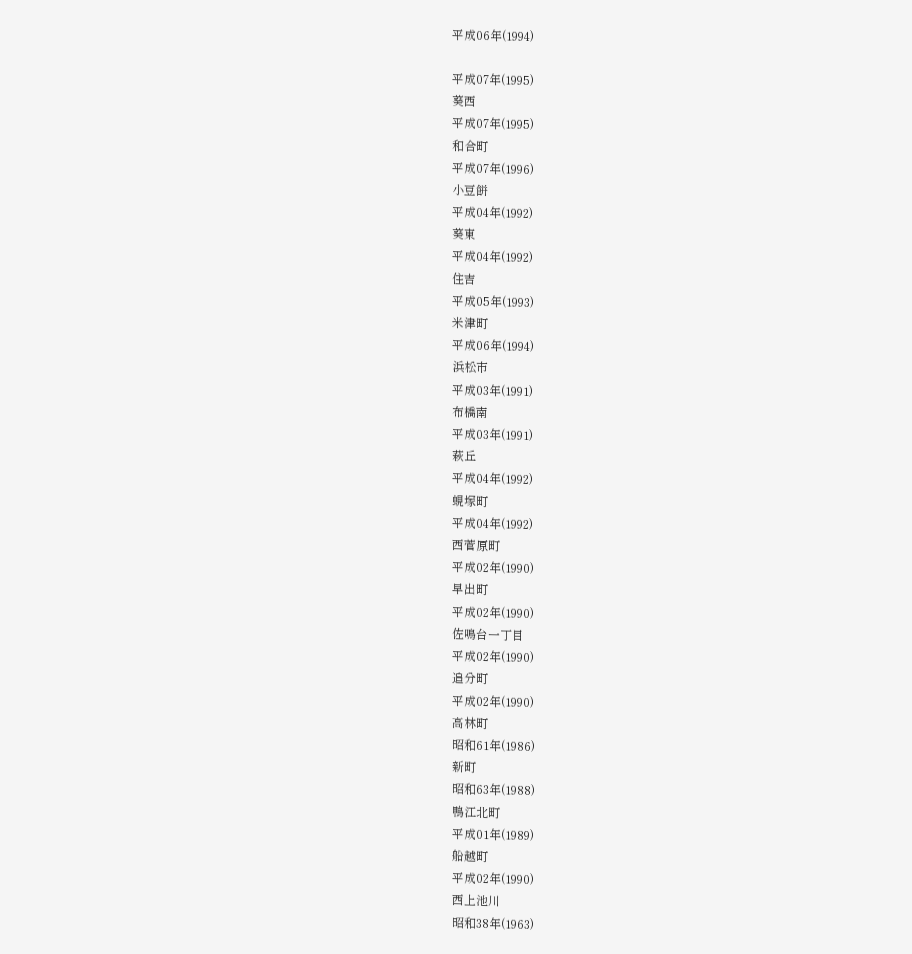平成06年(1994)

平成07年(1995)
葵西
平成07年(1995)
和合町
平成07年(1996)
小豆餅
平成04年(1992)
葵東
平成04年(1992)
住吉
平成05年(1993)
米津町
平成06年(1994)
浜松市
平成03年(1991)
布橋南
平成03年(1991)
萩丘
平成04年(1992)
蜆塚町
平成04年(1992)
西菅原町
平成02年(1990)
早出町
平成02年(1990)
佐鳴台一丁目
平成02年(1990)
追分町
平成02年(1990)
高林町
昭和61年(1986)
新町
昭和63年(1988)
鴨江北町
平成01年(1989)
船越町
平成02年(1990)
西上池川
昭和38年(1963)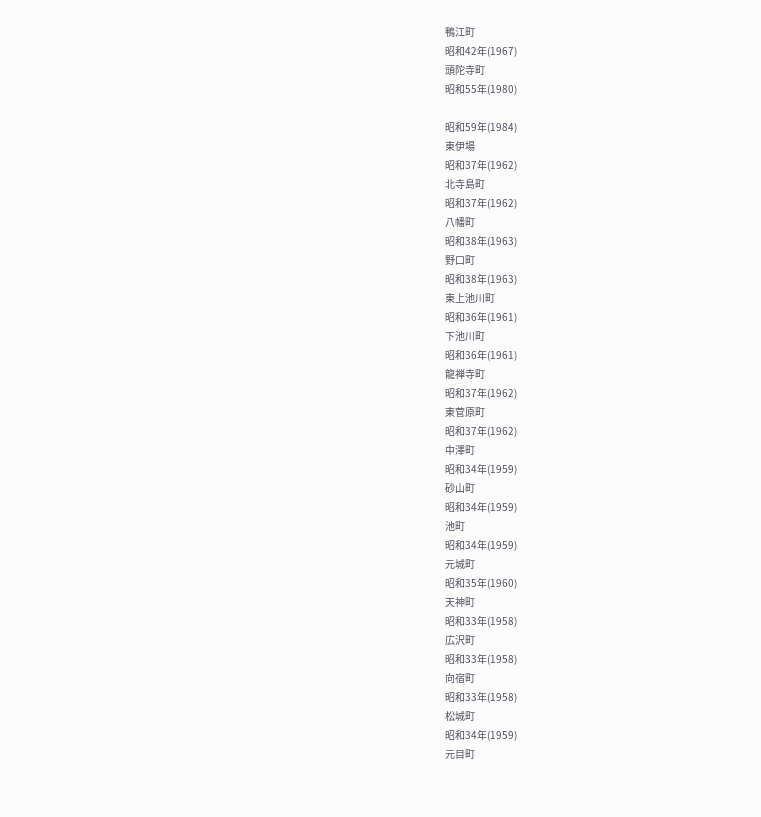鴨江町
昭和42年(1967)
頭陀寺町
昭和55年(1980)

昭和59年(1984)
東伊場
昭和37年(1962)
北寺島町
昭和37年(1962)
八幡町
昭和38年(1963)
野口町
昭和38年(1963)
東上池川町
昭和36年(1961)
下池川町
昭和36年(1961)
龍禅寺町
昭和37年(1962)
東菅原町
昭和37年(1962)
中澤町
昭和34年(1959)
砂山町
昭和34年(1959)
池町
昭和34年(1959)
元城町
昭和35年(1960)
天神町
昭和33年(1958)
広沢町
昭和33年(1958)
向宿町
昭和33年(1958)
松城町
昭和34年(1959)
元目町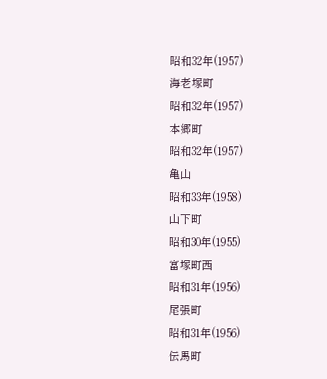昭和32年(1957)
海老塚町
昭和32年(1957)
本郷町
昭和32年(1957)
亀山
昭和33年(1958)
山下町
昭和30年(1955)
富塚町西
昭和31年(1956)
尾張町
昭和31年(1956)
伝馬町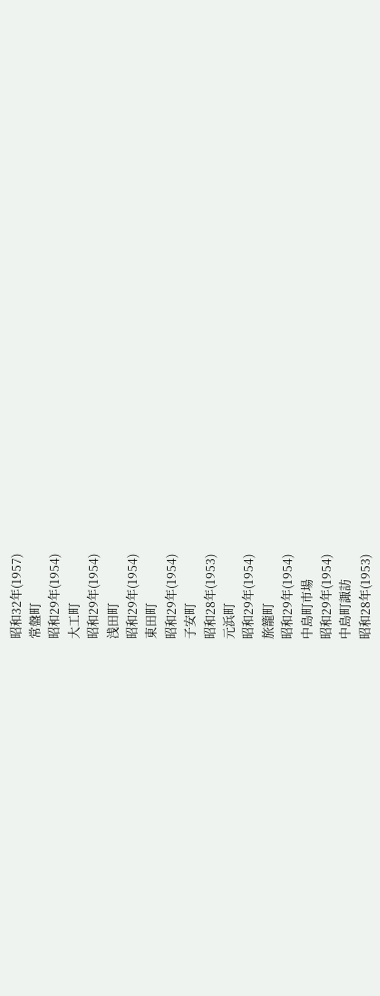昭和32年(1957)
常盤町
昭和29年(1954)
大工町
昭和29年(1954)
浅田町
昭和29年(1954)
東田町
昭和29年(1954)
子安町
昭和28年(1953)
元浜町
昭和29年(1954)
旅籠町
昭和29年(1954)
中島町市場
昭和29年(1954)
中島町諏訪
昭和28年(1953)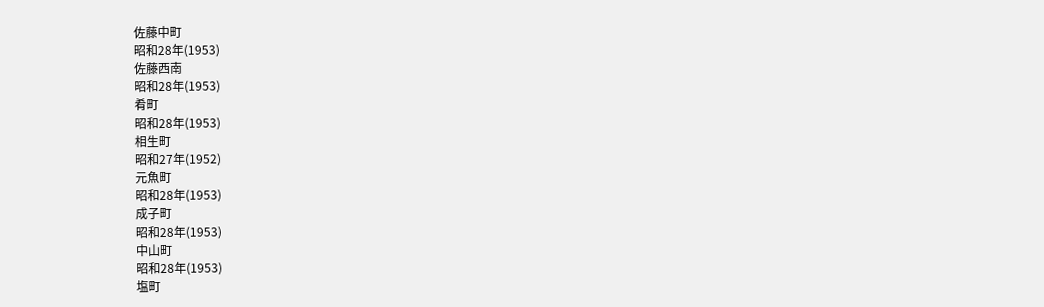佐藤中町
昭和28年(1953)
佐藤西南
昭和28年(1953)
肴町
昭和28年(1953)
相生町
昭和27年(1952)
元魚町
昭和28年(1953)
成子町
昭和28年(1953)
中山町
昭和28年(1953)
塩町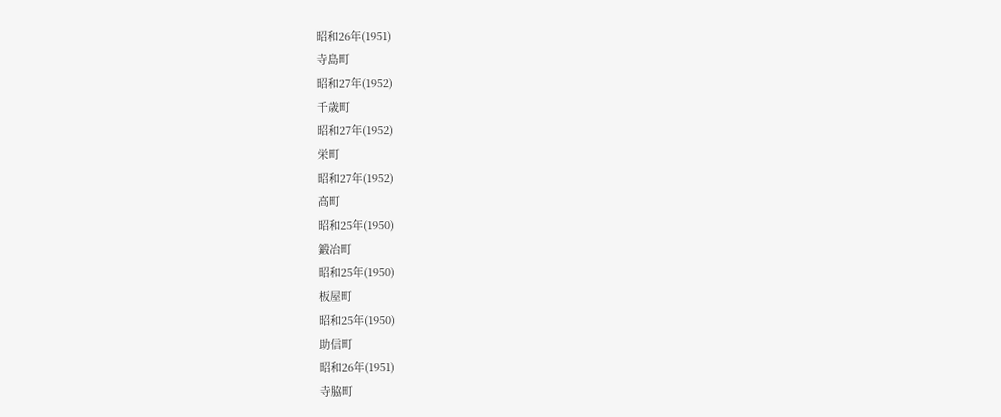昭和26年(1951)
寺島町
昭和27年(1952)
千歳町
昭和27年(1952)
栄町
昭和27年(1952)
高町
昭和25年(1950)
鍛冶町
昭和25年(1950)
板屋町
昭和25年(1950)
助信町
昭和26年(1951)
寺脇町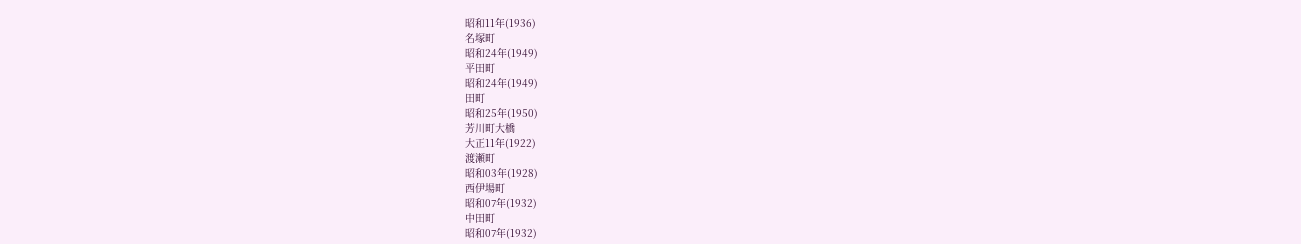昭和11年(1936)
名塚町
昭和24年(1949)
平田町
昭和24年(1949)
田町
昭和25年(1950)
芳川町大橋
大正11年(1922)
渡瀬町
昭和03年(1928)
西伊場町
昭和07年(1932)
中田町
昭和07年(1932)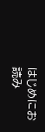はじめにお読み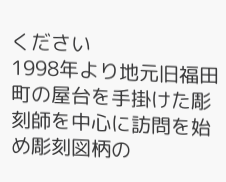ください
1998年より地元旧福田町の屋台を手掛けた彫刻師を中心に訪問を始め彫刻図柄の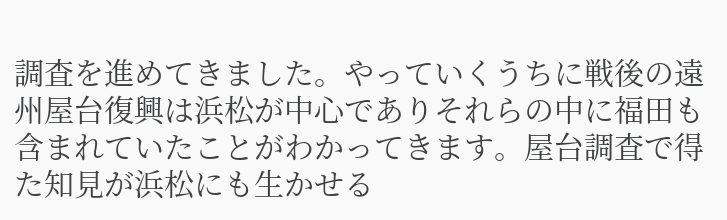調査を進めてきました。やっていくうちに戦後の遠州屋台復興は浜松が中心でありそれらの中に福田も含まれていたことがわかってきます。屋台調査で得た知見が浜松にも生かせる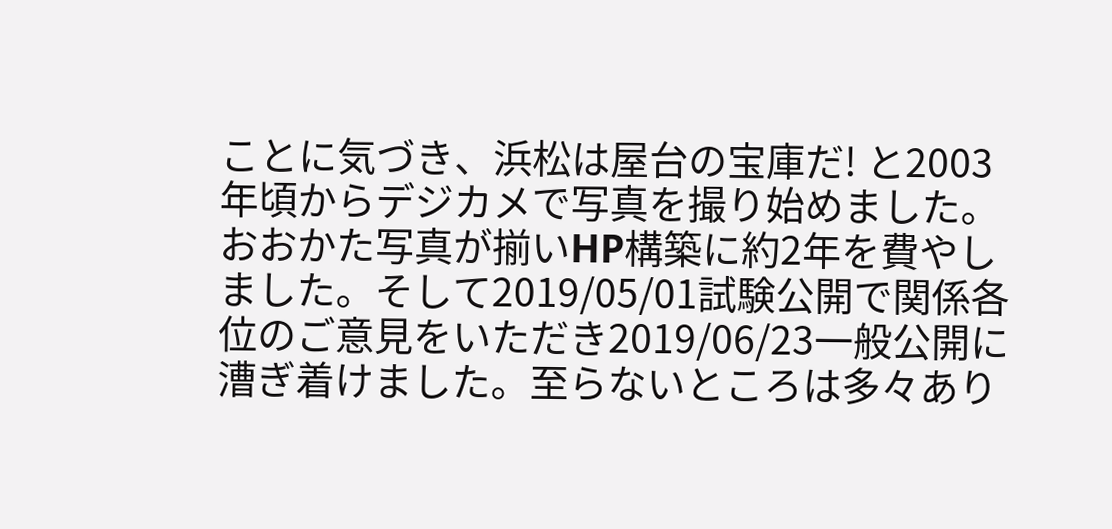ことに気づき、浜松は屋台の宝庫だ! と2003年頃からデジカメで写真を撮り始めました。おおかた写真が揃いHP構築に約2年を費やしました。そして2019/05/01試験公開で関係各位のご意見をいただき2019/06/23一般公開に漕ぎ着けました。至らないところは多々あり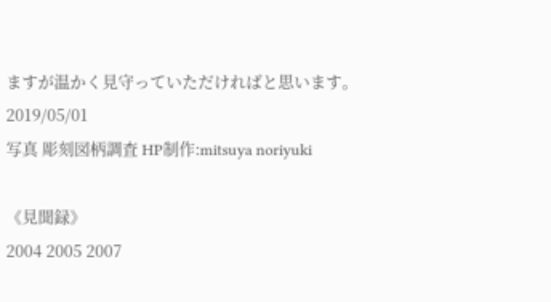ますが温かく見守っていただければと思います。
2019/05/01
写真 彫刻図柄調査 HP制作:mitsuya noriyuki

《見聞録》
2004 2005 2007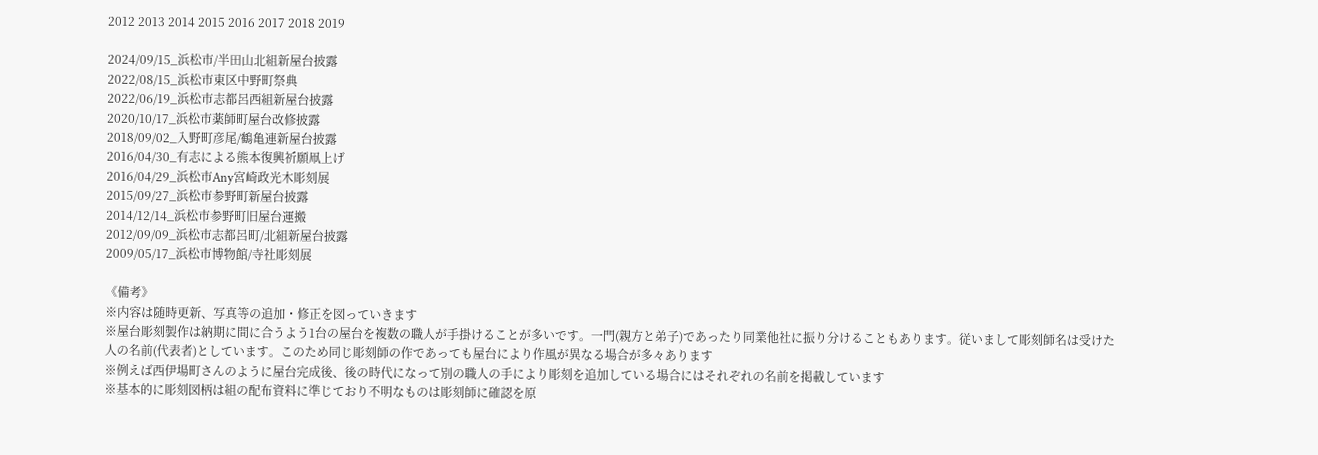2012 2013 2014 2015 2016 2017 2018 2019

2024/09/15_浜松市/半田山北組新屋台披露
2022/08/15_浜松市東区中野町祭典
2022/06/19_浜松市志都呂西組新屋台披露
2020/10/17_浜松市薬師町屋台改修披露
2018/09/02_入野町彦尾/鶴亀連新屋台披露
2016/04/30_有志による熊本復興祈願凧上げ
2016/04/29_浜松市Any宮崎政光木彫刻展
2015/09/27_浜松市参野町新屋台披露
2014/12/14_浜松市参野町旧屋台運搬
2012/09/09_浜松市志都呂町/北組新屋台披露
2009/05/17_浜松市博物館/寺社彫刻展

《備考》
※内容は随時更新、写真等の追加・修正を図っていきます
※屋台彫刻製作は納期に間に合うよう1台の屋台を複数の職人が手掛けることが多いです。一門(親方と弟子)であったり同業他社に振り分けることもあります。従いまして彫刻師名は受けた人の名前(代表者)としています。このため同じ彫刻師の作であっても屋台により作風が異なる場合が多々あります
※例えば西伊場町さんのように屋台完成後、後の時代になって別の職人の手により彫刻を追加している場合にはそれぞれの名前を掲載しています
※基本的に彫刻図柄は組の配布資料に準じており不明なものは彫刻師に確認を原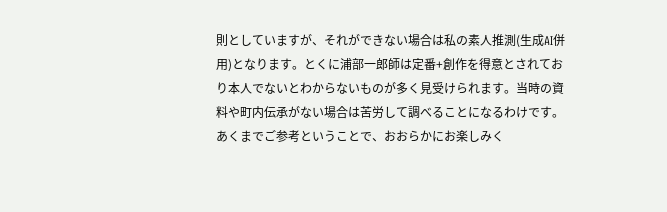則としていますが、それができない場合は私の素人推測(生成AI併用)となります。とくに浦部一郎師は定番+創作を得意とされており本人でないとわからないものが多く見受けられます。当時の資料や町内伝承がない場合は苦労して調べることになるわけです。あくまでご参考ということで、おおらかにお楽しみく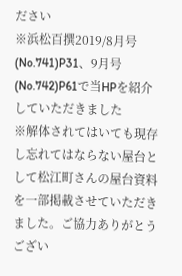ださい
※浜松百撰2019/8月号(No.741)P31、9月号(No.742)P61で当HPを紹介していただきました
※解体されてはいても現存し忘れてはならない屋台として松江町さんの屋台資料を一部掲載させていただきました。ご協力ありがとうござい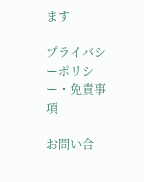ます

プライバシーポリシー・免責事項

お問い合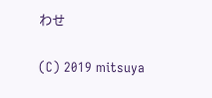わせ

(C) 2019 mitsuya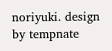noriyuki. design by tempnate